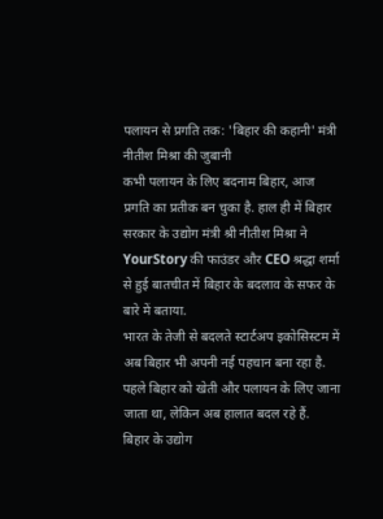पलायन से प्रगति तक: 'बिहार की कहानी' मंत्री नीतीश मिश्रा की जुबानी
कभी पलायन के लिए बदनाम बिहार, आज प्रगति का प्रतीक बन चुका है. हाल ही में बिहार सरकार के उद्योग मंत्री श्री नीतीश मिश्रा ने YourStory की फाउंडर और CEO श्रद्धा शर्मा से हुई बातचीत में बिहार के बदलाव के सफर के बारे में बताया.
भारत के तेजी से बदलते स्टार्टअप इकोसिस्टम में अब बिहार भी अपनी नई पहचान बना रहा है. पहले बिहार को खेती और पलायन के लिए जाना जाता था, लेकिन अब हालात बदल रहे हैं.
बिहार के उद्योग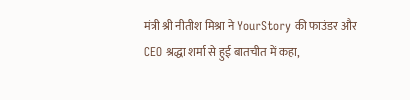मंत्री श्री नीतीश मिश्रा ने YourStory की फाउंडर और CEO श्रद्धा शर्मा से हुई बातचीत में कहा,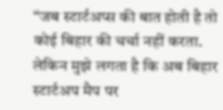“जब स्टार्टअप्स की बात होती है तो कोई बिहार की चर्चा नहीं करता. लेकिन मुझे लगता है कि अब बिहार स्टार्टअप मैप पर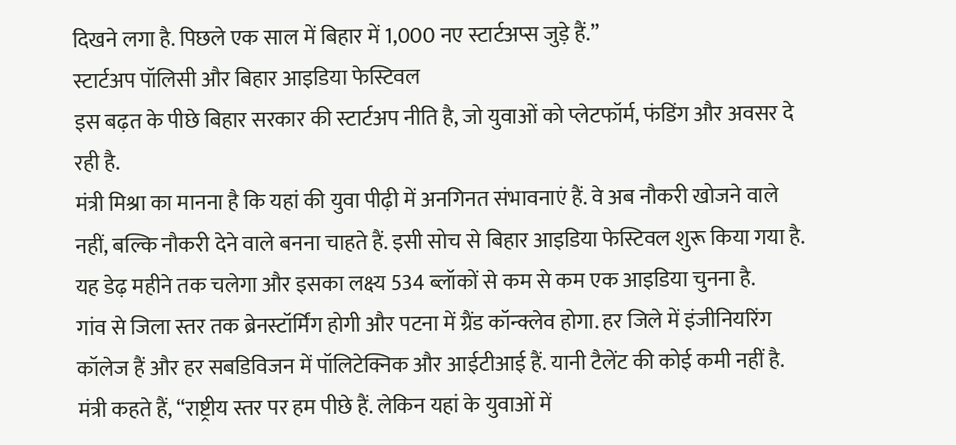दिखने लगा है. पिछले एक साल में बिहार में 1,000 नए स्टार्टअप्स जुड़े हैं.”
स्टार्टअप पॉलिसी और बिहार आइडिया फेस्टिवल
इस बढ़त के पीछे बिहार सरकार की स्टार्टअप नीति है, जो युवाओं को प्लेटफॉर्म, फंडिंग और अवसर दे रही है.
मंत्री मिश्रा का मानना है कि यहां की युवा पीढ़ी में अनगिनत संभावनाएं हैं. वे अब नौकरी खोजने वाले नहीं, बल्कि नौकरी देने वाले बनना चाहते हैं. इसी सोच से बिहार आइडिया फेस्टिवल शुरू किया गया है. यह डेढ़ महीने तक चलेगा और इसका लक्ष्य 534 ब्लॉकों से कम से कम एक आइडिया चुनना है.
गांव से जिला स्तर तक ब्रेनस्टॉर्मिंग होगी और पटना में ग्रैंड कॉन्क्लेव होगा. हर जिले में इंजीनियरिंग कॉलेज हैं और हर सबडिविजन में पॉलिटेक्निक और आईटीआई हैं. यानी टैलेंट की कोई कमी नहीं है.
मंत्री कहते हैं, “राष्ट्रीय स्तर पर हम पीछे हैं. लेकिन यहां के युवाओं में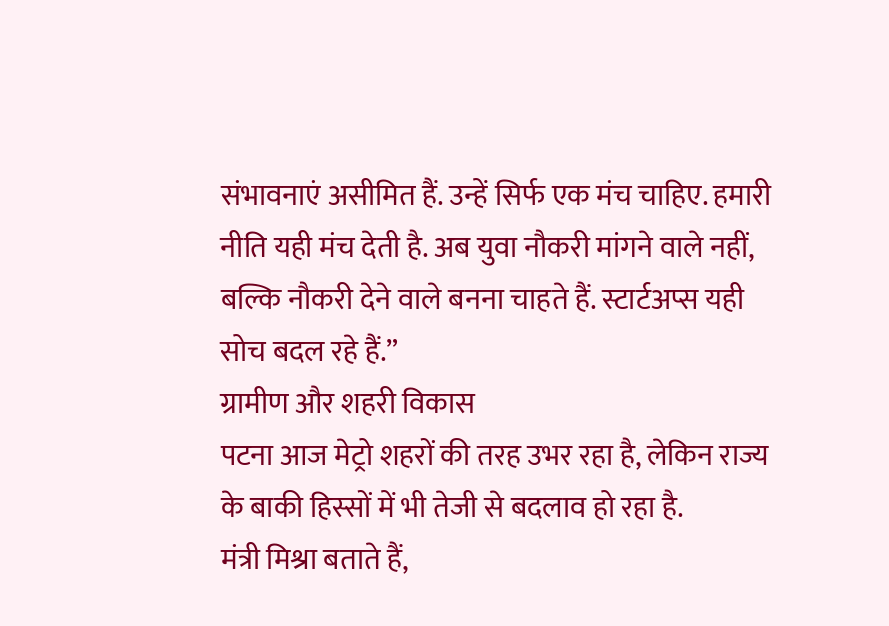संभावनाएं असीमित हैं. उन्हें सिर्फ एक मंच चाहिए. हमारी नीति यही मंच देती है. अब युवा नौकरी मांगने वाले नहीं, बल्कि नौकरी देने वाले बनना चाहते हैं. स्टार्टअप्स यही सोच बदल रहे हैं.”
ग्रामीण और शहरी विकास
पटना आज मेट्रो शहरों की तरह उभर रहा है, लेकिन राज्य के बाकी हिस्सों में भी तेजी से बदलाव हो रहा है.
मंत्री मिश्रा बताते हैं,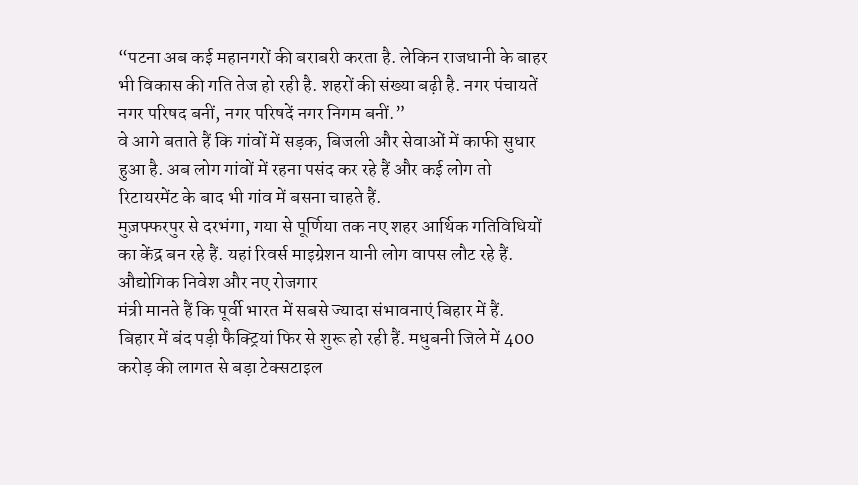“पटना अब कई महानगरों की बराबरी करता है. लेकिन राजधानी के बाहर भी विकास की गति तेज हो रही है. शहरों की संख्या बढ़ी है. नगर पंचायतें नगर परिषद बनीं, नगर परिषदें नगर निगम बनीं.”
वे आगे बताते हैं कि गांवों में सड़क, बिजली और सेवाओं में काफी सुधार हुआ है. अब लोग गांवों में रहना पसंद कर रहे हैं और कई लोग तो रिटायरमेंट के बाद भी गांव में बसना चाहते हैं.
मुज़फ्फरपुर से दरभंगा, गया से पूर्णिया तक नए शहर आर्थिक गतिविधियों का केंद्र बन रहे हैं. यहां रिवर्स माइग्रेशन यानी लोग वापस लौट रहे हैं.
औद्योगिक निवेश और नए रोजगार
मंत्री मानते हैं कि पूर्वी भारत में सबसे ज्यादा संभावनाएं बिहार में हैं.
बिहार में बंद पड़ी फैक्ट्रियां फिर से शुरू हो रही हैं. मधुबनी जिले में 400 करोड़ की लागत से बड़ा टेक्सटाइल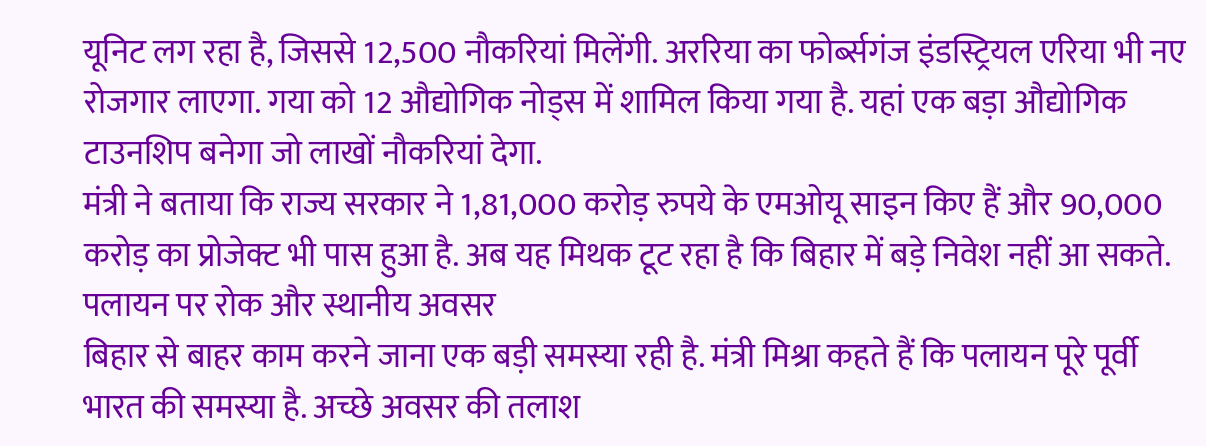यूनिट लग रहा है, जिससे 12,500 नौकरियां मिलेंगी. अररिया का फोर्ब्सगंज इंडस्ट्रियल एरिया भी नए रोजगार लाएगा. गया को 12 औद्योगिक नोड्स में शामिल किया गया है. यहां एक बड़ा औद्योगिक टाउनशिप बनेगा जो लाखों नौकरियां देगा.
मंत्री ने बताया कि राज्य सरकार ने 1,81,000 करोड़ रुपये के एमओयू साइन किए हैं और 90,000 करोड़ का प्रोजेक्ट भी पास हुआ है. अब यह मिथक टूट रहा है कि बिहार में बड़े निवेश नहीं आ सकते.
पलायन पर रोक और स्थानीय अवसर
बिहार से बाहर काम करने जाना एक बड़ी समस्या रही है. मंत्री मिश्रा कहते हैं कि पलायन पूरे पूर्वी भारत की समस्या है. अच्छे अवसर की तलाश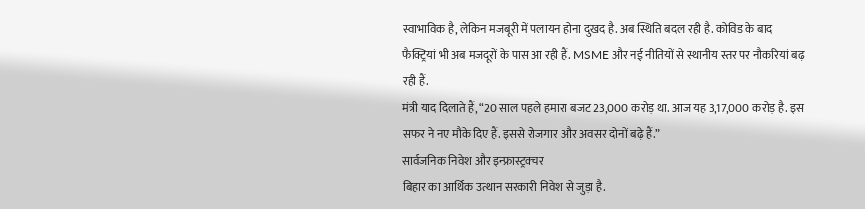स्वाभाविक है, लेकिन मजबूरी में पलायन होना दुखद है. अब स्थिति बदल रही है. कोविड के बाद फैक्ट्रियां भी अब मजदूरों के पास आ रही हैं. MSME और नई नीतियों से स्थानीय स्तर पर नौकरियां बढ़ रही हैं.
मंत्री याद दिलाते हैं, “20 साल पहले हमारा बजट 23,000 करोड़ था. आज यह 3,17,000 करोड़ है. इस सफर ने नए मौके दिए हैं. इससे रोजगार और अवसर दोनों बढ़े हैं.”
सार्वजनिक निवेश और इन्फ्रास्ट्रक्चर
बिहार का आर्थिक उत्थान सरकारी निवेश से जुड़ा है.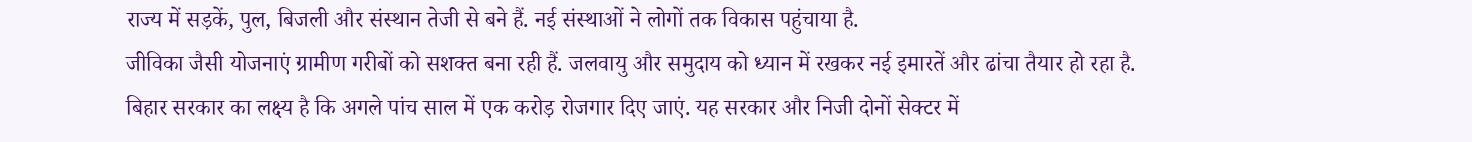राज्य में सड़कें, पुल, बिजली और संस्थान तेजी से बने हैं. नई संस्थाओं ने लोगों तक विकास पहुंचाया है.
जीविका जैसी योजनाएं ग्रामीण गरीबों को सशक्त बना रही हैं. जलवायु और समुदाय को ध्यान में रखकर नई इमारतें और ढांचा तैयार हो रहा है.
बिहार सरकार का लक्ष्य है कि अगले पांच साल में एक करोड़ रोजगार दिए जाएं. यह सरकार और निजी दोनों सेक्टर में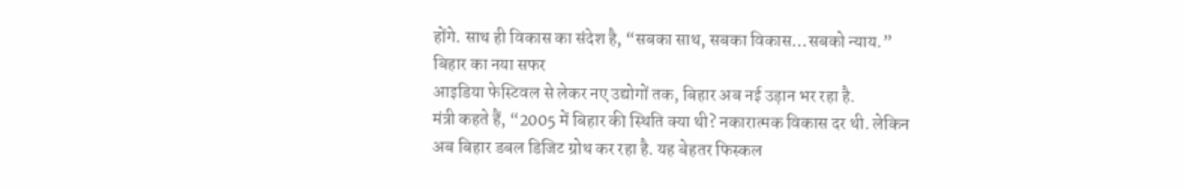होंगे. साथ ही विकास का संदेश है, “सबका साथ, सबका विकास…सबको न्याय.”
बिहार का नया सफर
आइडिया फेस्टिवल से लेकर नए उद्योगों तक, बिहार अब नई उड़ान भर रहा है.
मंत्री कहते हैं, “2005 में बिहार की स्थिति क्या थी? नकारात्मक विकास दर थी. लेकिन अब बिहार डबल डिजिट ग्रोथ कर रहा है. यह बेहतर फिस्कल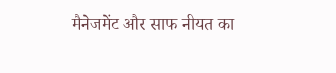मैनेजमेंट और साफ नीयत का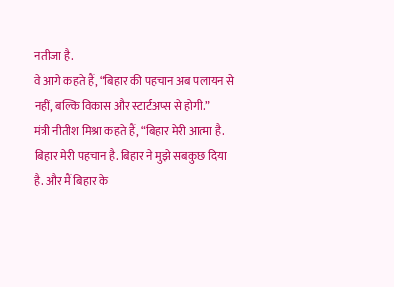नतीजा है.
वे आगे कहते हैं, “बिहार की पहचान अब पलायन से नहीं, बल्कि विकास और स्टार्टअप्स से होगी.”
मंत्री नीतीश मिश्रा कहते हैं, “बिहार मेरी आत्मा है. बिहार मेरी पहचान है. बिहार ने मुझे सबकुछ दिया है. और मैं बिहार के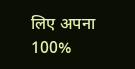लिए अपना 100%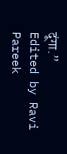दूंगा.”
Edited by Ravi Pareek